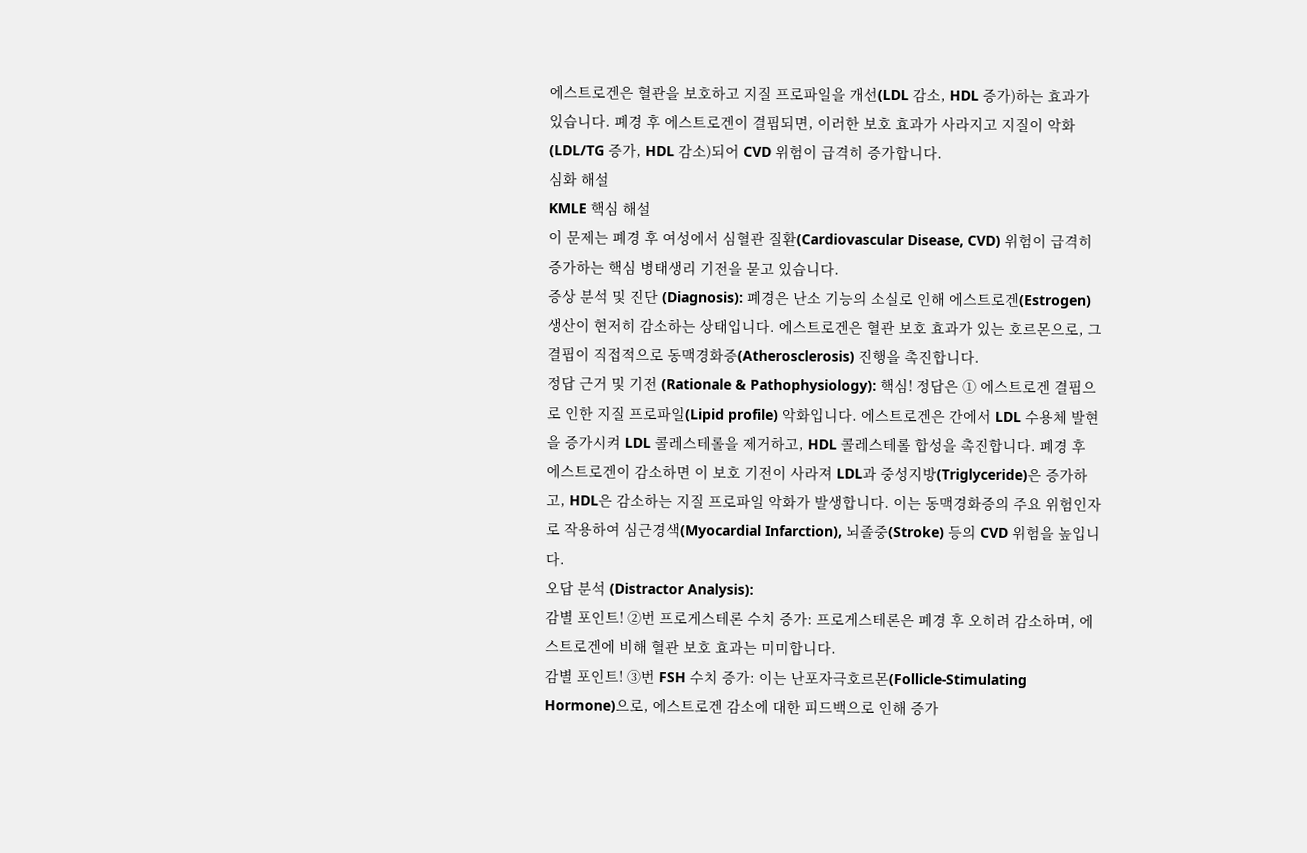에스트로겐은 혈관을 보호하고 지질 프로파일을 개선(LDL 감소, HDL 증가)하는 효과가 있습니다. 폐경 후 에스트로겐이 결핍되면, 이러한 보호 효과가 사라지고 지질이 악화(LDL/TG 증가, HDL 감소)되어 CVD 위험이 급격히 증가합니다.
심화 해설
KMLE 핵심 해설
이 문제는 폐경 후 여성에서 심혈관 질환(Cardiovascular Disease, CVD) 위험이 급격히 증가하는 핵심 병태생리 기전을 묻고 있습니다.
증상 분석 및 진단 (Diagnosis): 폐경은 난소 기능의 소실로 인해 에스트로겐(Estrogen) 생산이 현저히 감소하는 상태입니다. 에스트로겐은 혈관 보호 효과가 있는 호르몬으로, 그 결핍이 직접적으로 동맥경화증(Atherosclerosis) 진행을 촉진합니다.
정답 근거 및 기전 (Rationale & Pathophysiology): 핵심! 정답은 ① 에스트로겐 결핍으로 인한 지질 프로파일(Lipid profile) 악화입니다. 에스트로겐은 간에서 LDL 수용체 발현을 증가시켜 LDL 콜레스테롤을 제거하고, HDL 콜레스테롤 합성을 촉진합니다. 폐경 후 에스트로겐이 감소하면 이 보호 기전이 사라져 LDL과 중성지방(Triglyceride)은 증가하고, HDL은 감소하는 지질 프로파일 악화가 발생합니다. 이는 동맥경화증의 주요 위험인자로 작용하여 심근경색(Myocardial Infarction), 뇌졸중(Stroke) 등의 CVD 위험을 높입니다.
오답 분석 (Distractor Analysis):
감별 포인트! ②번 프로게스테론 수치 증가: 프로게스테론은 폐경 후 오히려 감소하며, 에스트로겐에 비해 혈관 보호 효과는 미미합니다.
감별 포인트! ③번 FSH 수치 증가: 이는 난포자극호르몬(Follicle-Stimulating Hormone)으로, 에스트로겐 감소에 대한 피드백으로 인해 증가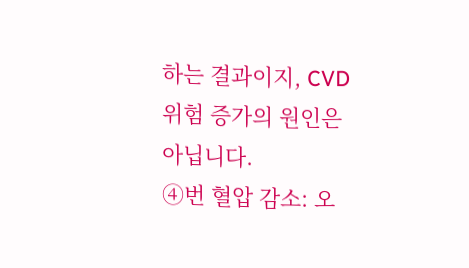하는 결과이지, CVD 위험 증가의 원인은 아닙니다.
④번 혈압 감소: 오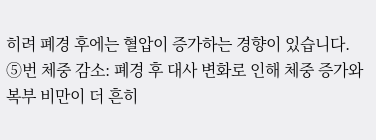히려 폐경 후에는 혈압이 증가하는 경향이 있습니다.
⑤번 체중 감소: 폐경 후 대사 변화로 인해 체중 증가와 복부 비만이 더 흔히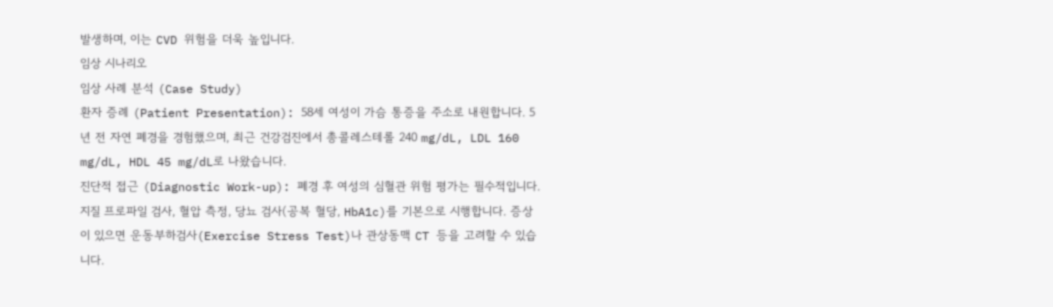발생하며, 이는 CVD 위험을 더욱 높입니다.
임상 시나리오
임상 사례 분석 (Case Study)
환자 증례 (Patient Presentation): 58세 여성이 가슴 통증을 주소로 내원합니다. 5년 전 자연 폐경을 경험했으며, 최근 건강검진에서 총콜레스테롤 240 mg/dL, LDL 160 mg/dL, HDL 45 mg/dL로 나왔습니다.
진단적 접근 (Diagnostic Work-up): 폐경 후 여성의 심혈관 위험 평가는 필수적입니다. 지질 프로파일 검사, 혈압 측정, 당뇨 검사(공복 혈당, HbA1c)를 기본으로 시행합니다. 증상이 있으면 운동부하검사(Exercise Stress Test)나 관상동맥 CT 등을 고려할 수 있습니다.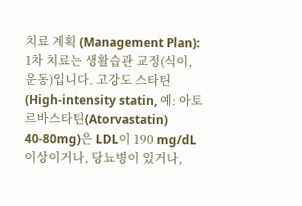치료 계획 (Management Plan): 1차 치료는 생활습관 교정(식이, 운동)입니다. 고강도 스타틴(High-intensity statin, 예: 아토르바스타틴(Atorvastatin) 40-80mg)은 LDL이 190 mg/dL 이상이거나, 당뇨병이 있거나,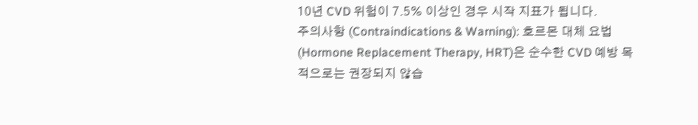10년 CVD 위험이 7.5% 이상인 경우 시작 지표가 됩니다.
주의사항 (Contraindications & Warning): 호르몬 대체 요법(Hormone Replacement Therapy, HRT)은 순수한 CVD 예방 목적으로는 권장되지 않습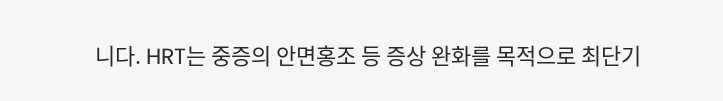니다. HRT는 중증의 안면홍조 등 증상 완화를 목적으로 최단기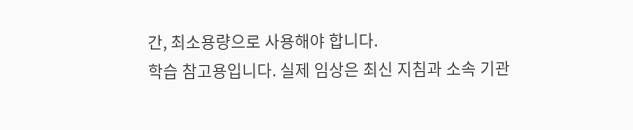간, 최소용량으로 사용해야 합니다.
학습 참고용입니다. 실제 임상은 최신 지침과 소속 기관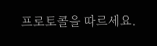프로토콜을 따르세요.